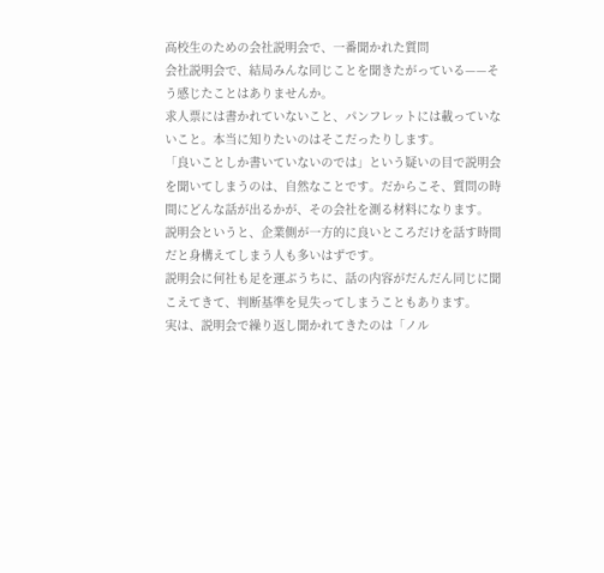高校生のための会社説明会で、一番聞かれた質問
会社説明会で、結局みんな同じことを聞きたがっている——そう感じたことはありませんか。
求人票には書かれていないこと、パンフレットには載っていないこと。本当に知りたいのはそこだったりします。
「良いことしか書いていないのでは」という疑いの目で説明会を聞いてしまうのは、自然なことです。だからこそ、質問の時間にどんな話が出るかが、その会社を測る材料になります。
説明会というと、企業側が一方的に良いところだけを話す時間だと身構えてしまう人も多いはずです。
説明会に何社も足を運ぶうちに、話の内容がだんだん同じに聞こえてきて、判断基準を見失ってしまうこともあります。
実は、説明会で繰り返し聞かれてきたのは「ノル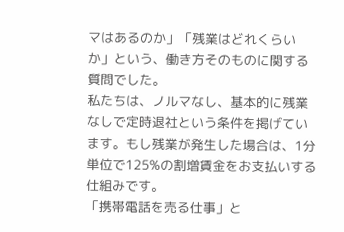マはあるのか」「残業はどれくらいか」という、働き方そのものに関する質問でした。
私たちは、ノルマなし、基本的に残業なしで定時退社という条件を掲げています。もし残業が発生した場合は、1分単位で125%の割増賃金をお支払いする仕組みです。
「携帯電話を売る仕事」と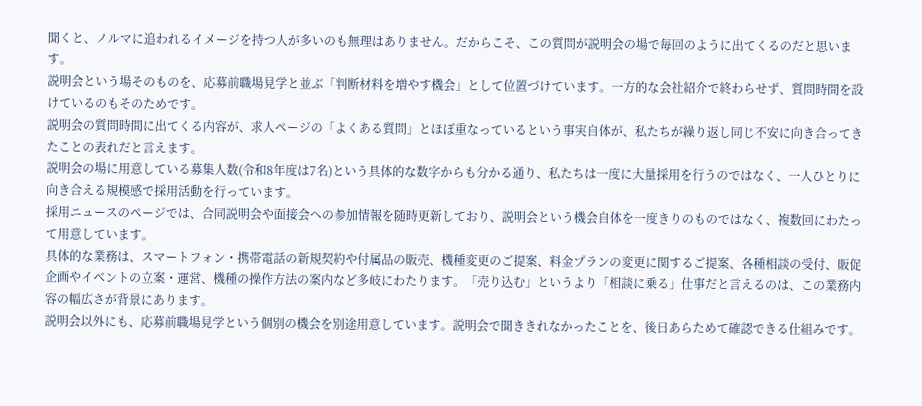聞くと、ノルマに追われるイメージを持つ人が多いのも無理はありません。だからこそ、この質問が説明会の場で毎回のように出てくるのだと思います。
説明会という場そのものを、応募前職場見学と並ぶ「判断材料を増やす機会」として位置づけています。一方的な会社紹介で終わらせず、質問時間を設けているのもそのためです。
説明会の質問時間に出てくる内容が、求人ページの「よくある質問」とほぼ重なっているという事実自体が、私たちが繰り返し同じ不安に向き合ってきたことの表れだと言えます。
説明会の場に用意している募集人数(令和8年度は7名)という具体的な数字からも分かる通り、私たちは一度に大量採用を行うのではなく、一人ひとりに向き合える規模感で採用活動を行っています。
採用ニュースのページでは、合同説明会や面接会への参加情報を随時更新しており、説明会という機会自体を一度きりのものではなく、複数回にわたって用意しています。
具体的な業務は、スマートフォン・携帯電話の新規契約や付属品の販売、機種変更のご提案、料金プランの変更に関するご提案、各種相談の受付、販促企画やイベントの立案・運営、機種の操作方法の案内など多岐にわたります。「売り込む」というより「相談に乗る」仕事だと言えるのは、この業務内容の幅広さが背景にあります。
説明会以外にも、応募前職場見学という個別の機会を別途用意しています。説明会で聞ききれなかったことを、後日あらためて確認できる仕組みです。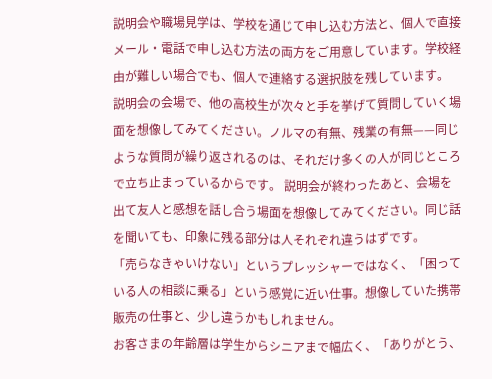説明会や職場見学は、学校を通じて申し込む方法と、個人で直接メール・電話で申し込む方法の両方をご用意しています。学校経由が難しい場合でも、個人で連絡する選択肢を残しています。
説明会の会場で、他の高校生が次々と手を挙げて質問していく場面を想像してみてください。ノルマの有無、残業の有無——同じような質問が繰り返されるのは、それだけ多くの人が同じところで立ち止まっているからです。 説明会が終わったあと、会場を出て友人と感想を話し合う場面を想像してみてください。同じ話を聞いても、印象に残る部分は人それぞれ違うはずです。
「売らなきゃいけない」というプレッシャーではなく、「困っている人の相談に乗る」という感覚に近い仕事。想像していた携帯販売の仕事と、少し違うかもしれません。
お客さまの年齢層は学生からシニアまで幅広く、「ありがとう、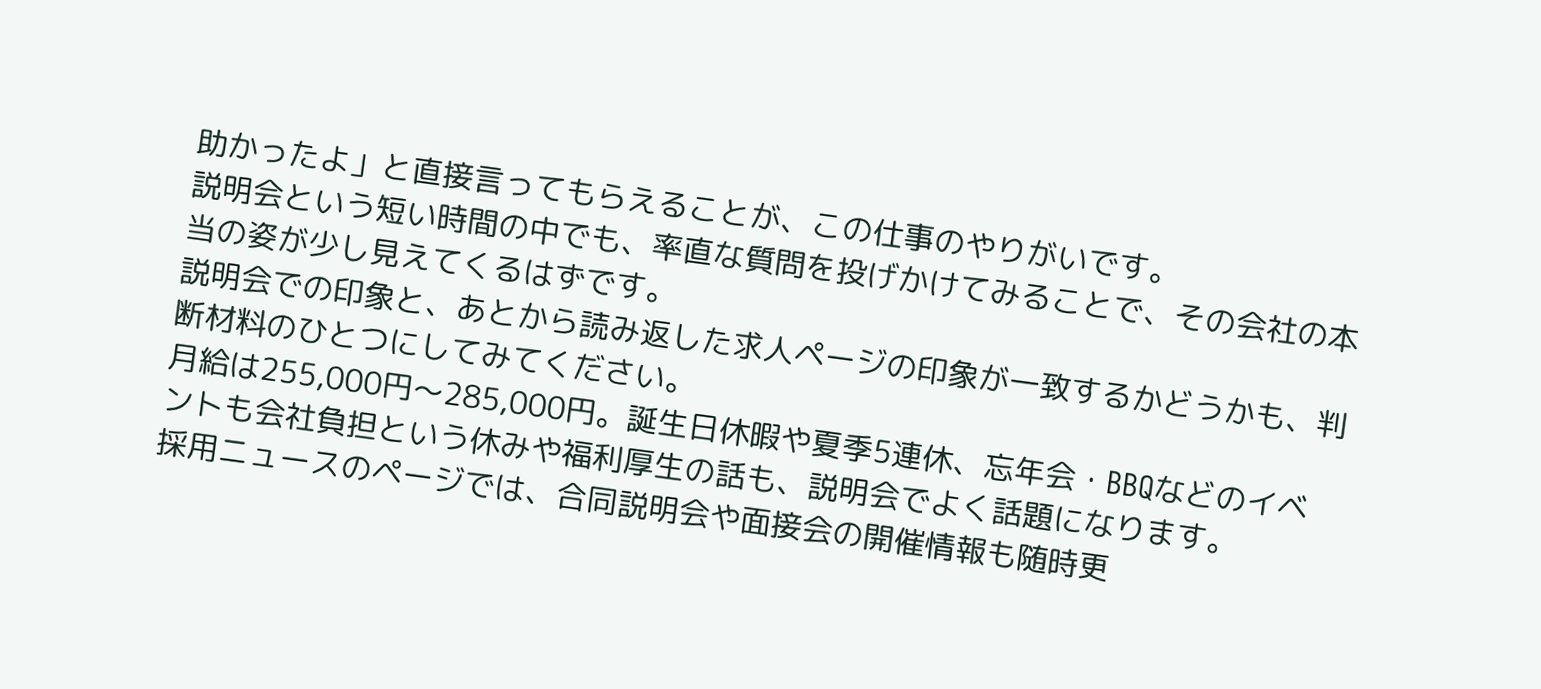助かったよ」と直接言ってもらえることが、この仕事のやりがいです。
説明会という短い時間の中でも、率直な質問を投げかけてみることで、その会社の本当の姿が少し見えてくるはずです。
説明会での印象と、あとから読み返した求人ページの印象が一致するかどうかも、判断材料のひとつにしてみてください。
月給は255,000円〜285,000円。誕生日休暇や夏季5連休、忘年会・BBQなどのイベントも会社負担という休みや福利厚生の話も、説明会でよく話題になります。
採用ニュースのページでは、合同説明会や面接会の開催情報も随時更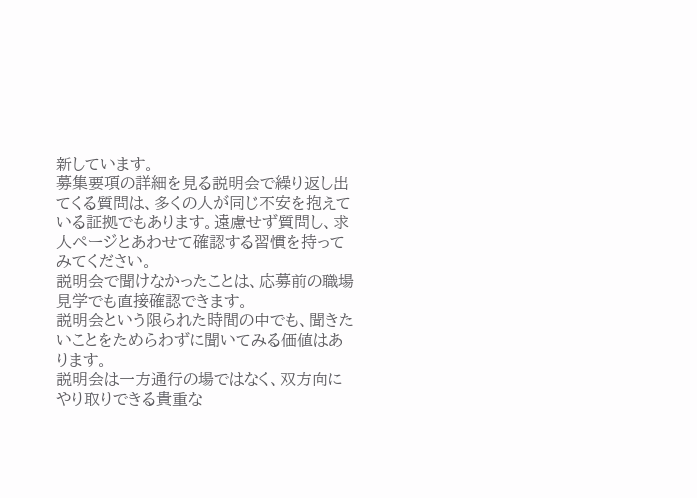新しています。
募集要項の詳細を見る説明会で繰り返し出てくる質問は、多くの人が同じ不安を抱えている証拠でもあります。遠慮せず質問し、求人ページとあわせて確認する習慣を持ってみてください。
説明会で聞けなかったことは、応募前の職場見学でも直接確認できます。
説明会という限られた時間の中でも、聞きたいことをためらわずに聞いてみる価値はあります。
説明会は一方通行の場ではなく、双方向にやり取りできる貴重な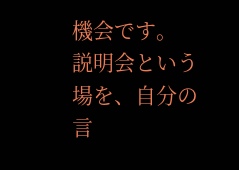機会です。
説明会という場を、自分の言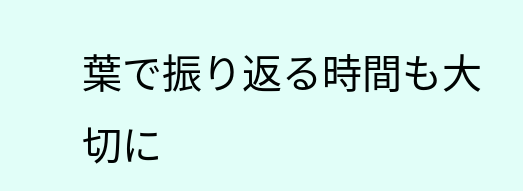葉で振り返る時間も大切に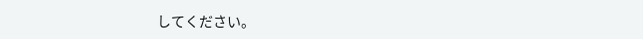してください。